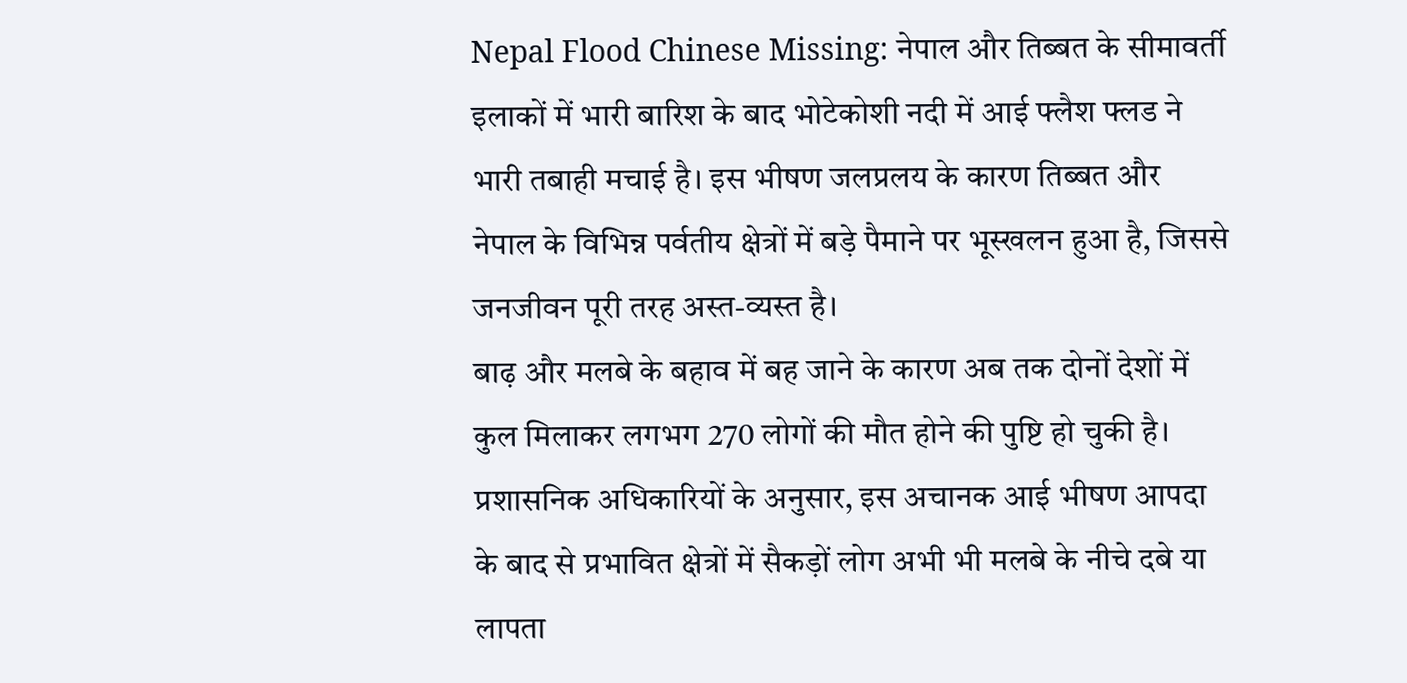Nepal Flood Chinese Missing: नेपाल और तिब्बत के सीमावर्ती इलाकों में भारी बारिश के बाद भोटेकोशी नदी में आई फ्लैश फ्लड ने भारी तबाही मचाई है। इस भीषण जलप्रलय के कारण तिब्बत और नेपाल के विभिन्न पर्वतीय क्षेत्रों में बड़े पैमाने पर भूस्खलन हुआ है, जिससे जनजीवन पूरी तरह अस्त-व्यस्त है।
बाढ़ और मलबे के बहाव में बह जाने के कारण अब तक दोनों देशों में कुल मिलाकर लगभग 270 लोगों की मौत होने की पुष्टि हो चुकी है। प्रशासनिक अधिकारियों के अनुसार, इस अचानक आई भीषण आपदा के बाद से प्रभावित क्षेत्रों में सैकड़ों लोग अभी भी मलबे के नीचे दबे या लापता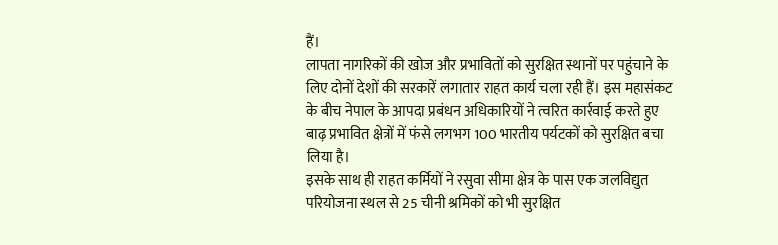हैं।
लापता नागरिकों की खोज और प्रभावितों को सुरक्षित स्थानों पर पहुंचाने के लिए दोनों देशों की सरकारें लगातार राहत कार्य चला रही हैं। इस महासंकट के बीच नेपाल के आपदा प्रबंधन अधिकारियों ने त्वरित कार्रवाई करते हुए बाढ़ प्रभावित क्षेत्रों में फंसे लगभग 100 भारतीय पर्यटकों को सुरक्षित बचा लिया है।
इसके साथ ही राहत कर्मियों ने रसुवा सीमा क्षेत्र के पास एक जलविद्युत परियोजना स्थल से 25 चीनी श्रमिकों को भी सुरक्षित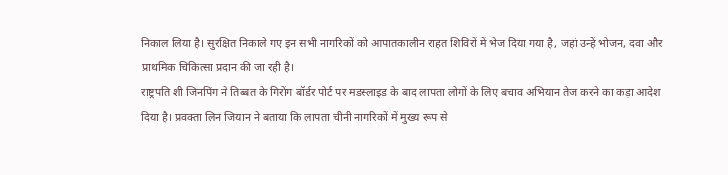निकाल लिया है। सुरक्षित निकाले गए इन सभी नागरिकों को आपातकालीन राहत शिविरों में भेज दिया गया है, जहां उन्हें भोजन, दवा और प्राथमिक चिकित्सा प्रदान की जा रही है।
राष्ट्रपति शी जिनपिंग ने तिब्बत के गिरोंग बॉर्डर पोर्ट पर मडस्लाइड के बाद लापता लोगों के लिए बचाव अभियान तेज करने का कड़ा आदेश दिया है। प्रवक्ता लिन जियान ने बताया कि लापता चीनी नागरिकों में मुख्य रूप से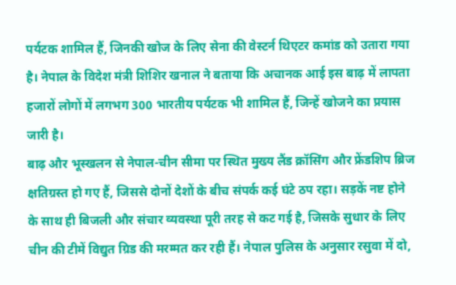पर्यटक शामिल हैं, जिनकी खोज के लिए सेना की वेस्टर्न थिएटर कमांड को उतारा गया है। नेपाल के विदेश मंत्री शिशिर खनाल ने बताया कि अचानक आई इस बाढ़ में लापता हजारों लोगों में लगभग 300 भारतीय पर्यटक भी शामिल हैं, जिन्हें खोजने का प्रयास जारी है।
बाढ़ और भूस्खलन से नेपाल-चीन सीमा पर स्थित मुख्य लैंड क्रॉसिंग और फ्रेंडशिप ब्रिज क्षतिग्रस्त हो गए हैं, जिससे दोनों देशों के बीच संपर्क कई घंटे ठप रहा। सड़कें नष्ट होने के साथ ही बिजली और संचार व्यवस्था पूरी तरह से कट गई है, जिसके सुधार के लिए चीन की टीमें विद्युत ग्रिड की मरम्मत कर रही हैं। नेपाल पुलिस के अनुसार रसुवा में दो,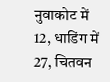नुवाकोट में 12, धाडिंग में 27, चितवन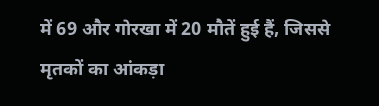में 69 और गोरखा में 20 मौतें हुई हैं, जिससे मृतकों का आंकड़ा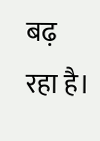बढ़ रहा है।